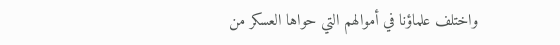واختلف علماؤنا في أموالهم التي حواها العسكر من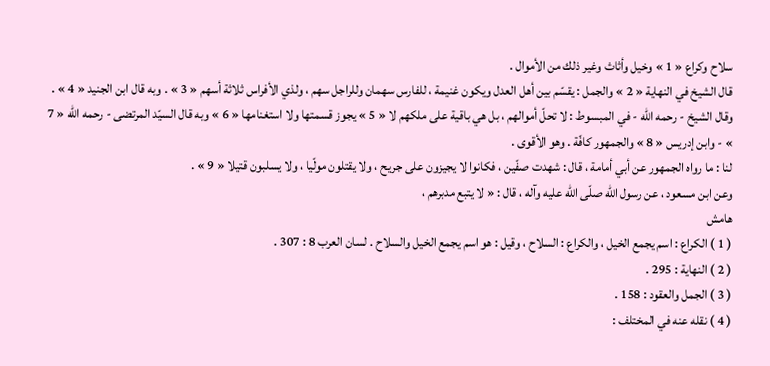سلاح وكراع « 1 » وخيل وأثاث وغير ذلك من الأموال .
قال الشيخ في النهاية « 2 » والجمل : يقسّم بين أهل العدل ويكون غنيمة ، للفارس سهمان وللراجل سهم ، ولذي الأفراس ثلاثة أسهم « 3 » . وبه قال ابن الجنيد « 4 » .
وقال الشيخ - رحمه اللّه - في المبسوط : لا تحلّ أموالهم ، بل هي باقية على ملكهم لا « 5 » يجوز قسمتها ولا استغنامها « 6 » وبه قال السيّد المرتضى - رحمه اللّه « 7 » - وابن إدريس « 8 » والجمهور كافّة . وهو الأقوى .
لنا : ما رواه الجمهور عن أبي أمامة ، قال : شهدت صفّين ، فكانوا لا يجيزون على جريح ، ولا يقتلون مولّيا ، ولا يسلبون قتيلا « 9 » .
وعن ابن مسعود ، عن رسول اللّه صلّى اللّه عليه وآله ، قال : « لا يتبع مدبرهم ،
هامش
( 1 ) الكراع : اسم يجمع الخيل ، والكراع : السلاح ، وقيل : هو اسم يجمع الخيل والسلاح . لسان العرب 8 : 307 .
( 2 ) النهاية : 295 .
( 3 ) الجمل والعقود : 158 .
( 4 ) نقله عنه في المختلف :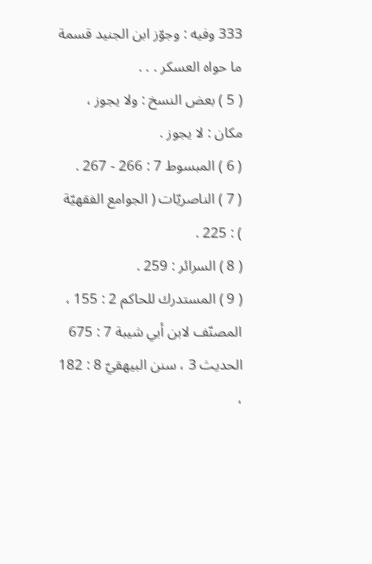333 وفيه : وجوّز ابن الجنيد قسمة ما حواه العسكر . . .
( 5 ) بعض النسخ : ولا يجوز ، مكان : لا يجوز .
( 6 ) المبسوط 7 : 266 - 267 .
( 7 ) الناصريّات ( الجوامع الفقهيّة ) : 225 .
( 8 ) السرائر : 259 .
( 9 ) المستدرك للحاكم 2 : 155 ، المصنّف لابن أبي شيبة 7 : 675 الحديث 3 ، سنن البيهقيّ 8 : 182 ،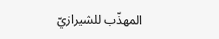المهذّب للشيرازيّ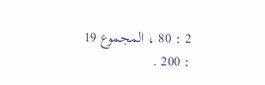2 : 80 ، المجموع 19 : 200 .